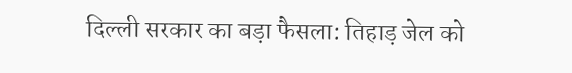दिल्ली सरकार का बड़ा फैसला: तिहाड़ जेल को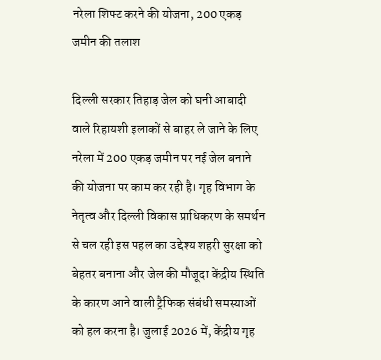नरेला शिफ्ट करने की योजना, 200 एकड़ जमीन की तलाश

दिल्ली सरकार तिहाड़ जेल को घनी आबादी वाले रिहायशी इलाकों से बाहर ले जाने के लिए नरेला में 200 एकड़ जमीन पर नई जेल बनाने की योजना पर काम कर रही है। गृह विभाग के नेतृत्व और दिल्ली विकास प्राधिकरण के समर्थन से चल रही इस पहल का उद्देश्य शहरी सुरक्षा को बेहतर बनाना और जेल की मौजूदा केंद्रीय स्थिति के कारण आने वाली ट्रैफिक संबंधी समस्याओं को हल करना है। जुलाई 2026 में, केंद्रीय गृह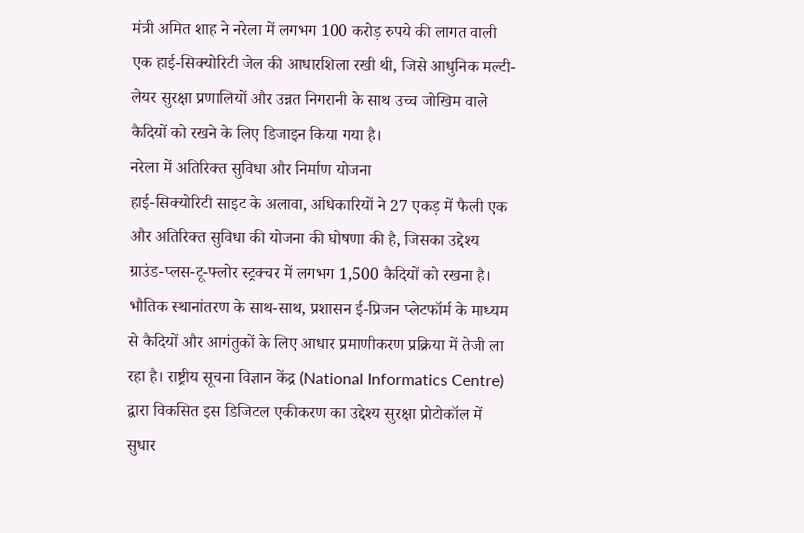मंत्री अमित शाह ने नरेला में लगभग 100 करोड़ रुपये की लागत वाली एक हाई-सिक्योरिटी जेल की आधारशिला रखी थी, जिसे आधुनिक मल्टी-लेयर सुरक्षा प्रणालियों और उन्नत निगरानी के साथ उच्च जोखिम वाले कैदियों को रखने के लिए डिजाइन किया गया है।
नरेला में अतिरिक्त सुविधा और निर्माण योजना
हाई-सिक्योरिटी साइट के अलावा, अधिकारियों ने 27 एकड़ में फैली एक और अतिरिक्त सुविधा की योजना की घोषणा की है, जिसका उद्देश्य ग्राउंड-प्लस-टू-फ्लोर स्ट्रक्चर में लगभग 1,500 कैदियों को रखना है। भौतिक स्थानांतरण के साथ-साथ, प्रशासन ई-प्रिजन प्लेटफॉर्म के माध्यम से कैदियों और आगंतुकों के लिए आधार प्रमाणीकरण प्रक्रिया में तेजी ला रहा है। राष्ट्रीय सूचना विज्ञान केंद्र (National Informatics Centre) द्वारा विकसित इस डिजिटल एकीकरण का उद्देश्य सुरक्षा प्रोटोकॉल में सुधार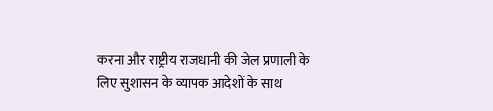करना और राष्ट्रीय राजधानी की जेल प्रणाली के लिए सुशासन के व्यापक आदेशों के साथ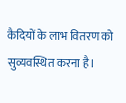कैदियों के लाभ वितरण को सुव्यवस्थित करना है।